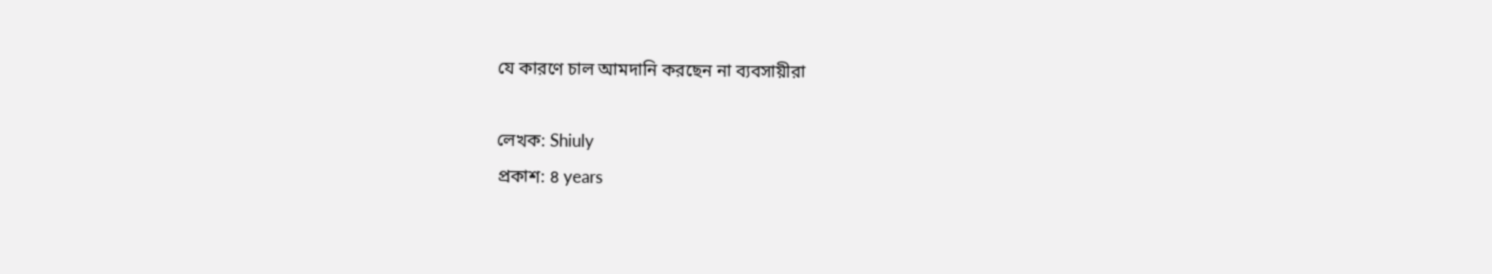যে কারণে চাল আমদানি করছেন না ব্যবসায়ীরা

লেখক: Shiuly
প্রকাশ: ৪ years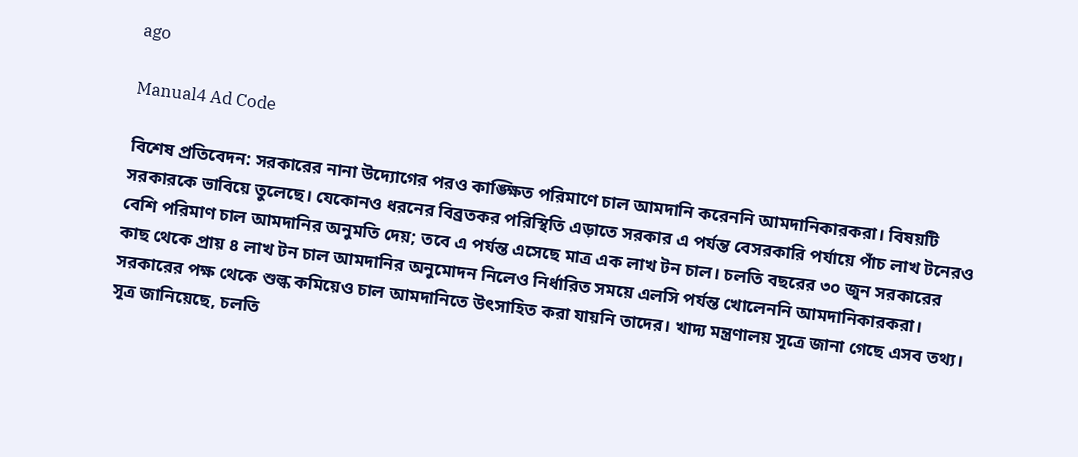ago

Manual4 Ad Code

বিশেষ প্রতিবেদন: সরকারের নানা উদ্যোগের পরও কাঙ্ক্ষিত পরিমাণে চাল আমদানি করেননি আমদানিকারকরা। বিষয়টি সরকারকে ভাবিয়ে তুলেছে। যেকোনও ধরনের বিব্রতকর পরিস্থিতি এড়াতে সরকার এ পর্যন্ত বেসরকারি পর্যায়ে পাঁচ লাখ টনেরও বেশি পরিমাণ চাল আমদানির অনুমতি দেয়; তবে এ পর্যন্ত এসেছে মাত্র এক লাখ টন চাল। চলতি বছরের ৩০ জুন সরকারের কাছ থেকে প্রায় ৪ লাখ টন চাল আমদানির অনুমোদন নিলেও নির্ধারিত সময়ে এলসি পর্যন্ত খোলেননি আমদানিকারকরা। সরকারের পক্ষ থেকে শুল্ক কমিয়েও চাল আমদানিতে উৎসাহিত করা যায়নি তাদের। খাদ্য মন্ত্রণালয় সূত্রে জানা গেছে এসব তথ্য।
সূত্র জানিয়েছে, চলতি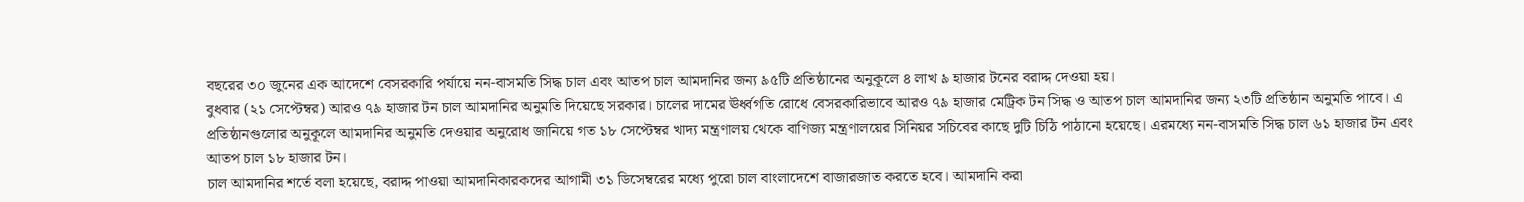বছরের ৩০ জুনের এক আদেশে বেসরকারি পর্যায়ে নন-বাসমতি সিদ্ধ চাল এবং আতপ চাল আমদানির জন্য ৯৫টি প্রতিষ্ঠানের অনুকূলে ৪ লাখ ৯ হাজার টনের বরাদ্দ দেওয়া হয়।
বুধবার (২১ সেপ্টেম্বর) আরও ৭৯ হাজার টন চাল আমদানির অনুমতি দিয়েছে সরকার। চালের দামের ঊর্ধ্বগতি রোধে বেসরকারিভাবে আরও ৭৯ হাজার মেট্রিক টন সিদ্ধ ও আতপ চাল আমদানির জন্য ২৩টি প্রতিষ্ঠান অনুমতি পাবে। এ প্রতিষ্ঠানগুলোর অনুকূলে আমদানির অনুমতি দেওয়ার অনুরোধ জানিয়ে গত ১৮ সেপ্টেম্বর খাদ্য মন্ত্রণালয় থেকে বাণিজ্য মন্ত্রণালয়ের সিনিয়র সচিবের কাছে দুটি চিঠি পাঠানো হয়েছে। এরমধ্যে নন-বাসমতি সিদ্ধ চাল ৬১ হাজার টন এবং আতপ চাল ১৮ হাজার টন।
চাল আমদানির শর্তে বলা হয়েছে, বরাদ্দ পাওয়া আমদানিকারকদের আগামী ৩১ ডিসেম্বরের মধ্যে পুরো চাল বাংলাদেশে বাজারজাত করতে হবে। আমদানি করা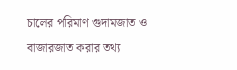চালের পরিমাণ গুদামজাত ও বাজারজাত করার তথ্য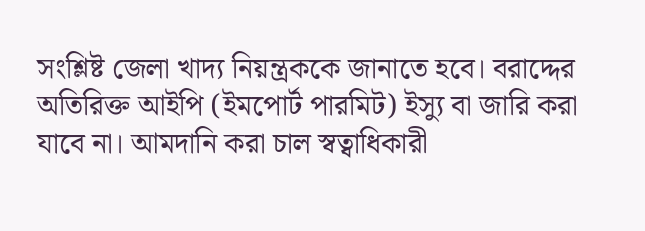সংশ্লিষ্ট জেলা খাদ্য নিয়ন্ত্রককে জানাতে হবে। বরাদ্দের অতিরিক্ত আইপি (ইমপোর্ট পারমিট) ইস্যু বা জারি করা যাবে না। আমদানি করা চাল স্বত্বাধিকারী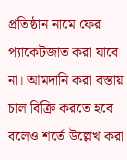প্রতিষ্ঠান নামে ফের প্যাকেটজাত করা যাবে না। আমদানি করা বস্তায় চাল বিক্রি করতে হবে বলেও শর্তে উল্লেখ করা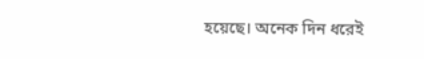হয়েছে। অনেক দিন ধরেই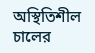অস্থিতিশীল চালের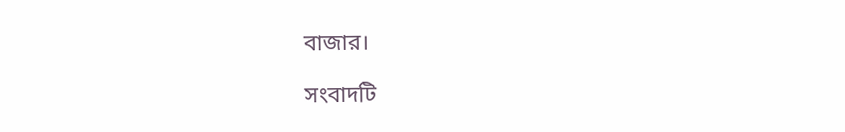বাজার।

সংবাদটি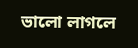ভালো লাগলে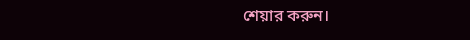শেয়ার করুন।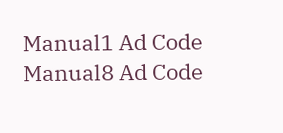Manual1 Ad Code
Manual8 Ad Code